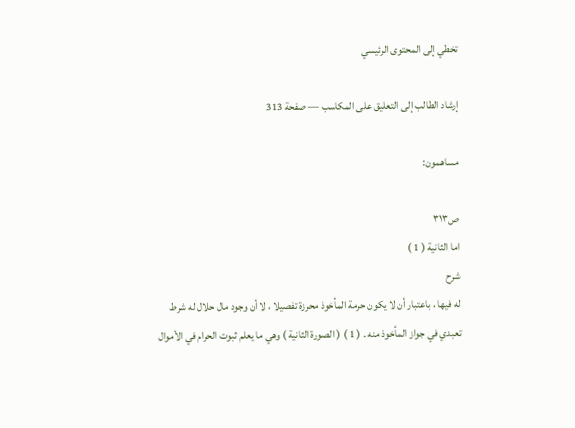تخطي إلى المحتوى الرئيسي

إرشاد الطالب إلى التعليق على المكاسب — صفحة 313

مساهمون:

ص٣١٣
اما الثانية ( 1 )
شرح
له فيها ، باعتبار أن لا يكون حرمة المأخوذ محرزة تفصيلا ، لا أن وجود مال حلال له شرط تعبدي في جواز المأخوذ منه . ( 1 ) ( الصورة الثانية ) وهي ما يعلم ثبوت الحرام في الأموال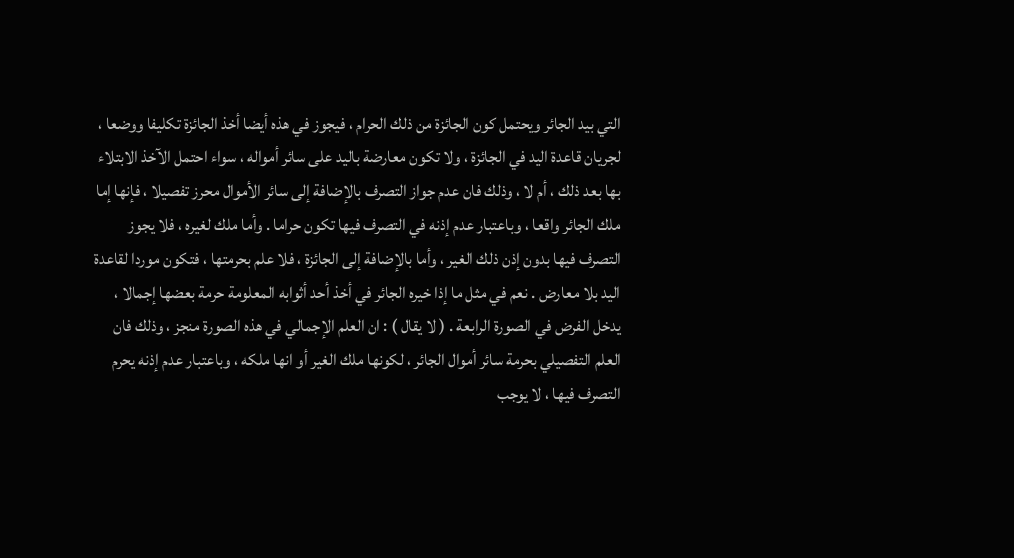التي بيد الجائر ويحتمل كون الجائزة من ذلك الحرام ، فيجوز في هذه أيضا أخذ الجائزة تكليفا ووضعا ، لجريان قاعدة اليد في الجائزة ، ولا تكون معارضة باليد على سائر أمواله ، سواء احتمل الآخذ الابتلاء بها بعد ذلك ، أم لا ، وذلك فان عدم جواز التصرف بالإضافة إلى سائر الأموال محرز تفصيلا ، فإنها إما ملك الجائر واقعا ، وباعتبار عدم إذنه في التصرف فيها تكون حراما . وأما ملك لغيره ، فلا يجوز التصرف فيها بدون إذن ذلك الغير ، وأما بالإضافة إلى الجائزة ، فلا علم بحرمتها ، فتكون موردا لقاعدة اليد بلا معارض . نعم في مثل ما إذا خيره الجائر في أخذ أحد أثوابه المعلومة حرمة بعضها إجمالا ، يدخل الفرض في الصورة الرابعة . ( لا يقال ) : ان العلم الإجمالي في هذه الصورة منجز ، وذلك فان العلم التفصيلي بحرمة سائر أموال الجائر ، لكونها ملك الغير أو انها ملكه ، وباعتبار عدم إذنه يحرم التصرف فيها ، لا يوجب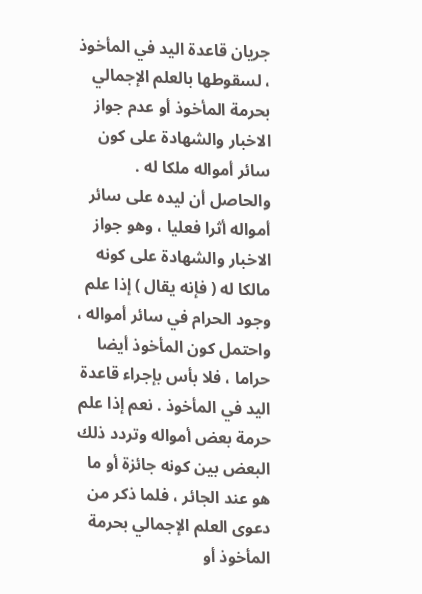جريان قاعدة اليد في المأخوذ ، لسقوطها بالعلم الإجمالي بحرمة المأخوذ أو عدم جواز الاخبار والشهادة على كون سائر أمواله ملكا له . والحاصل أن ليده على سائر أمواله أثرا فعليا ، وهو جواز الاخبار والشهادة على كونه مالكا له ( فإنه يقال ) إذا علم وجود الحرام في سائر أمواله ، واحتمل كون المأخوذ أيضا حراما ، فلا بأس بإجراء قاعدة اليد في المأخوذ . نعم إذا علم حرمة بعض أمواله وتردد ذلك البعض بين كونه جائزة أو ما هو عند الجائر ، فلما ذكر من دعوى العلم الإجمالي بحرمة المأخوذ أو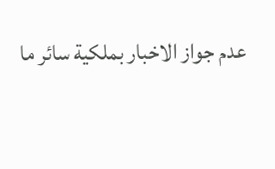عدم جواز الاخبار بملكية سائر ما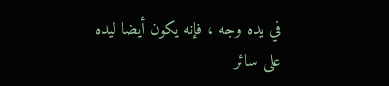في يده وجه ، فإنه يكون أيضا ليده على سائر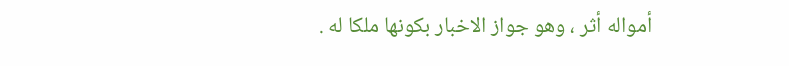أمواله أثر ، وهو جواز الاخبار بكونها ملكا له .